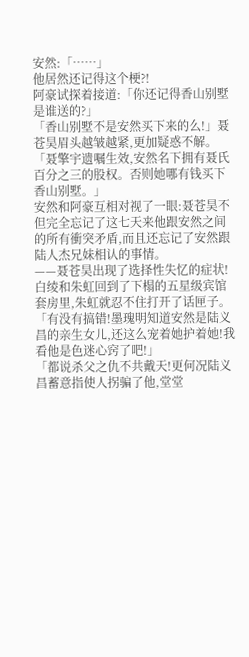安然:「……」
他居然还记得这个梗?!
阿豪试探着接道:「你还记得香山别墅是谁送的?」
「香山别墅不是安然买下来的么!」聂苍昊眉头越皱越紧,更加疑惑不解。「聂擎宇遗嘱生效,安然名下拥有聂氏百分之三的股权。否则她哪有钱买下香山别墅。」
安然和阿豪互相对视了一眼:聂苍昊不但完全忘记了这七天来他跟安然之间的所有衝突矛盾,而且还忘记了安然跟陆人杰兄妹相认的事情。
——聂苍昊出现了选择性失忆的症状!
白绫和朱虹回到了下榻的五星级宾馆套房里,朱虹就忍不住打开了话匣子。
「有没有搞错!墨瑰明知道安然是陆义昌的亲生女儿,还这么宠着她护着她!我看他是色迷心窍了吧!」
「都说杀父之仇不共戴天!更何况陆义昌蓄意指使人拐骗了他,堂堂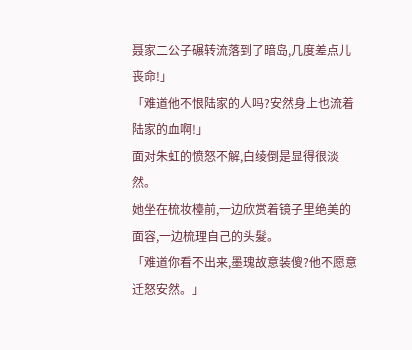聂家二公子碾转流落到了暗岛,几度差点儿丧命!」
「难道他不恨陆家的人吗?安然身上也流着陆家的血啊!」
面对朱虹的愤怒不解,白绫倒是显得很淡然。
她坐在梳妆檯前,一边欣赏着镜子里绝美的面容,一边梳理自己的头髮。
「难道你看不出来,墨瑰故意装傻?他不愿意迁怒安然。」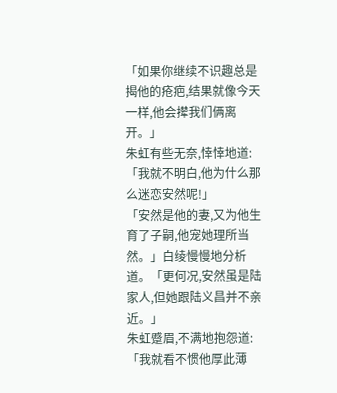「如果你继续不识趣总是揭他的疮疤,结果就像今天一样,他会撵我们俩离开。」
朱虹有些无奈,悻悻地道:「我就不明白,他为什么那么迷恋安然呢!」
「安然是他的妻,又为他生育了子嗣,他宠她理所当然。」白绫慢慢地分析道。「更何况,安然虽是陆家人,但她跟陆义昌并不亲近。」
朱虹蹙眉,不满地抱怨道:「我就看不惯他厚此薄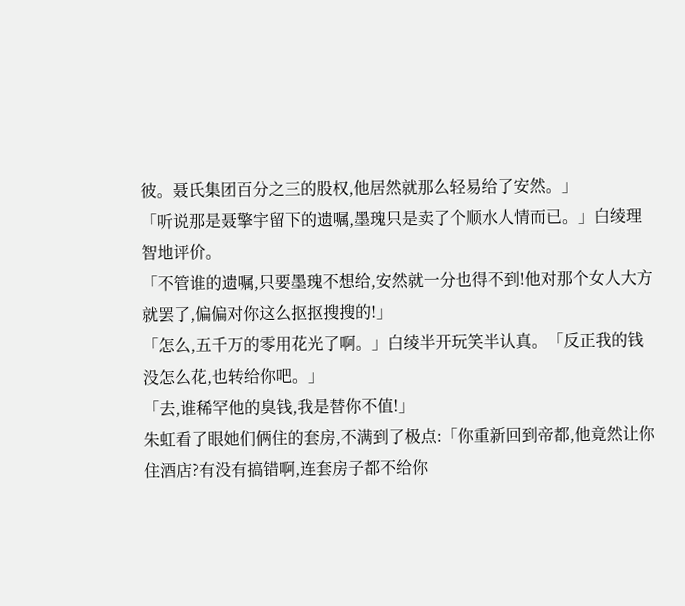彼。聂氏集团百分之三的股权,他居然就那么轻易给了安然。」
「听说那是聂擎宇留下的遗嘱,墨瑰只是卖了个顺水人情而已。」白绫理智地评价。
「不管谁的遗嘱,只要墨瑰不想给,安然就一分也得不到!他对那个女人大方就罢了,偏偏对你这么抠抠搜搜的!」
「怎么,五千万的零用花光了啊。」白绫半开玩笑半认真。「反正我的钱没怎么花,也转给你吧。」
「去,谁稀罕他的臭钱,我是替你不值!」
朱虹看了眼她们俩住的套房,不满到了极点:「你重新回到帝都,他竟然让你住酒店?有没有搞错啊,连套房子都不给你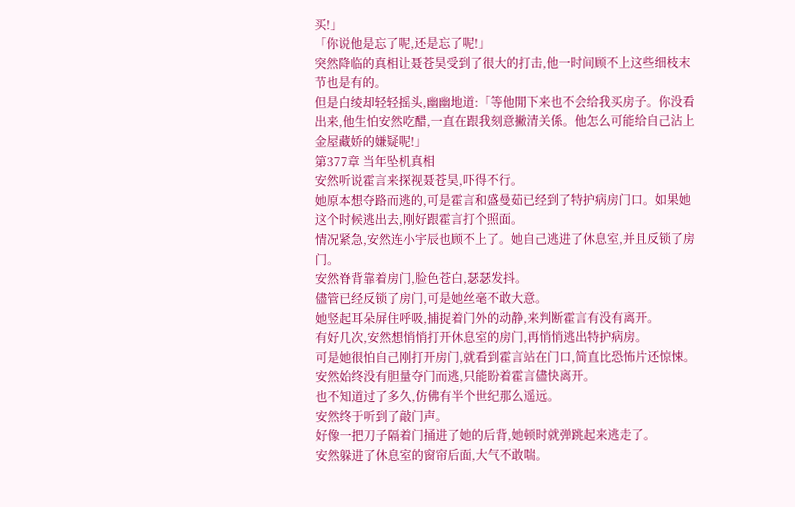买!」
「你说他是忘了呢,还是忘了呢!」
突然降临的真相让聂苍昊受到了很大的打击,他一时间顾不上这些细枝末节也是有的。
但是白绫却轻轻摇头,幽幽地道:「等他閒下来也不会给我买房子。你没看出来,他生怕安然吃醋,一直在跟我刻意撇清关係。他怎么可能给自己沾上金屋藏娇的嫌疑呢!」
第377章 当年坠机真相
安然听说霍言来探视聂苍昊,吓得不行。
她原本想夺路而逃的,可是霍言和盛曼茹已经到了特护病房门口。如果她这个时候逃出去,刚好跟霍言打个照面。
情况紧急,安然连小宇辰也顾不上了。她自己逃进了休息室,并且反锁了房门。
安然脊背靠着房门,脸色苍白,瑟瑟发抖。
儘管已经反锁了房门,可是她丝毫不敢大意。
她竖起耳朵屏住呼吸,捕捉着门外的动静,来判断霍言有没有离开。
有好几次,安然想悄悄打开休息室的房门,再悄悄逃出特护病房。
可是她很怕自己刚打开房门,就看到霍言站在门口,简直比恐怖片还惊悚。
安然始终没有胆量夺门而逃,只能盼着霍言儘快离开。
也不知道过了多久,仿佛有半个世纪那么遥远。
安然终于听到了敲门声。
好像一把刀子隔着门捅进了她的后背,她顿时就弹跳起来逃走了。
安然躲进了休息室的窗帘后面,大气不敢喘。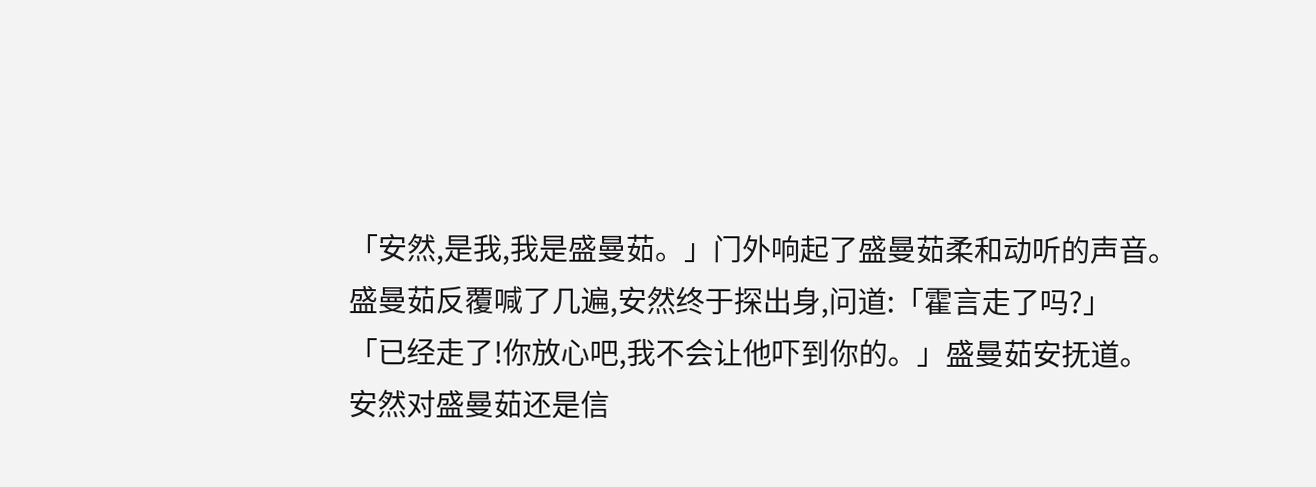「安然,是我,我是盛曼茹。」门外响起了盛曼茹柔和动听的声音。
盛曼茹反覆喊了几遍,安然终于探出身,问道:「霍言走了吗?」
「已经走了!你放心吧,我不会让他吓到你的。」盛曼茹安抚道。
安然对盛曼茹还是信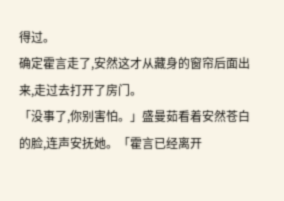得过。
确定霍言走了,安然这才从藏身的窗帘后面出来,走过去打开了房门。
「没事了,你别害怕。」盛曼茹看着安然苍白的脸,连声安抚她。「霍言已经离开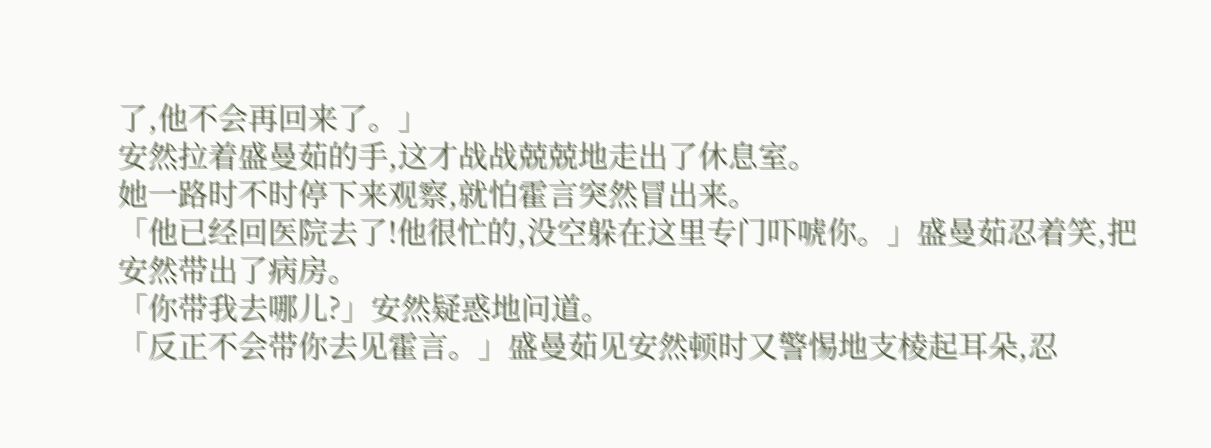了,他不会再回来了。」
安然拉着盛曼茹的手,这才战战兢兢地走出了休息室。
她一路时不时停下来观察,就怕霍言突然冒出来。
「他已经回医院去了!他很忙的,没空躲在这里专门吓唬你。」盛曼茹忍着笑,把安然带出了病房。
「你带我去哪儿?」安然疑惑地问道。
「反正不会带你去见霍言。」盛曼茹见安然顿时又警惕地支棱起耳朵,忍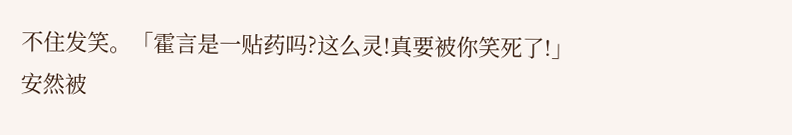不住发笑。「霍言是一贴药吗?这么灵!真要被你笑死了!」
安然被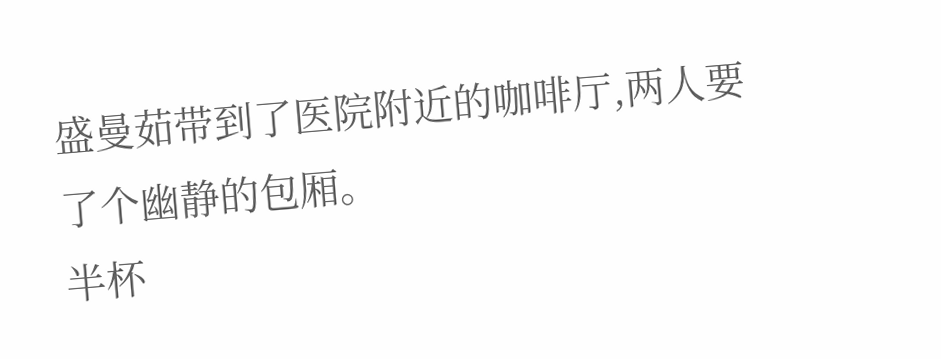盛曼茹带到了医院附近的咖啡厅,两人要了个幽静的包厢。
半杯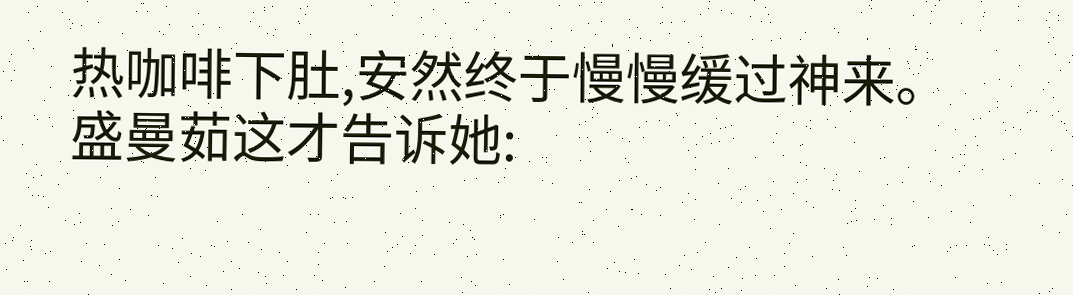热咖啡下肚,安然终于慢慢缓过神来。
盛曼茹这才告诉她: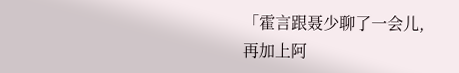「霍言跟聂少聊了一会儿,再加上阿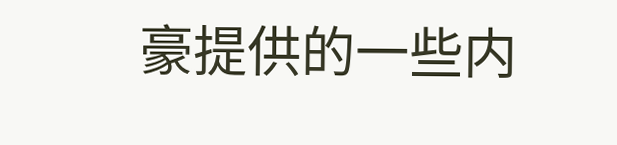豪提供的一些内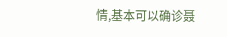情,基本可以确诊聂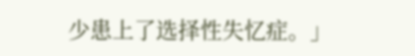少患上了选择性失忆症。」